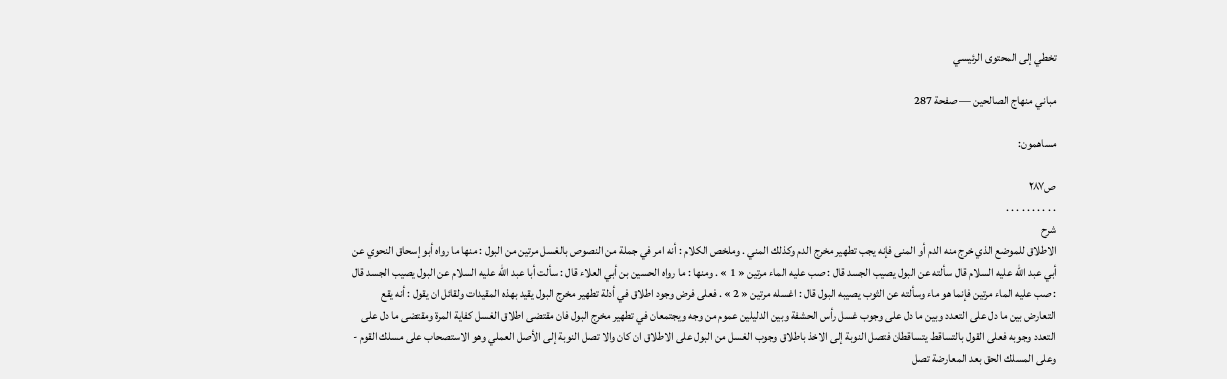تخطي إلى المحتوى الرئيسي

مباني منهاج الصالحين — صفحة 287

مساهمون:

ص٢٨٧
. . . . . . . . . .
شرح
الاطلاق للموضع الذي خرج منه الدم أو المنى فإنه يجب تطهير مخرج الدم وكذلك المني . وملخص الكلام : أنه امر في جملة من النصوص بالغسل مرتين من البول : منها ما رواه أبو إسحاق النحوي عن أبي عبد اللّه عليه السلام قال سألته عن البول يصيب الجسد قال : صب عليه الماء مرتين « 1 » . ومنها : ما رواه الحسين بن أبي العلاء قال : سألت أبا عبد اللّه عليه السلام عن البول يصيب الجسد قال : صب عليه الماء مرتين فإنما هو ماء وسألته عن الثوب يصيبه البول قال : اغسله مرتين « 2 » . فعلى فرض وجود اطلاق في أدلة تطهير مخرج البول يقيد بهذه المقيدات ولقائل ان يقول : أنه يقع التعارض بين ما دل على التعدد وبين ما دل على وجوب غسل رأس الحشفة وبين الدليلين عموم من وجه ويجتمعان في تطهير مخرج البول فان مقتضى اطلاق الغسل كفاية المرة ومقتضى ما دل على التعدد وجوبه فعلى القول بالتساقط يتساقطان فتصل النوبة إلى الاخذ باطلاق وجوب الغسل من البول على الاطلاق ان كان والا تصل النوبة إلى الأصل العملي وهو الاستصحاب على مسلك القوم - وعلى المسلك الحق بعد المعارضة تصل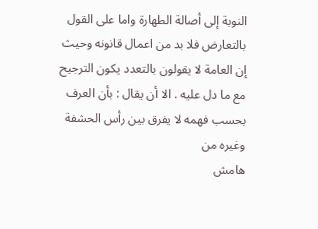النوبة إلى أصالة الطهارة واما على القول بالتعارض فلا بد من اعمال قانونه وحيث إن العامة لا يقولون بالتعدد يكون الترجيح مع ما دل عليه . الا أن يقال : بأن العرف بحسب فهمه لا يفرق بين رأس الحشفة وغيره من
هامش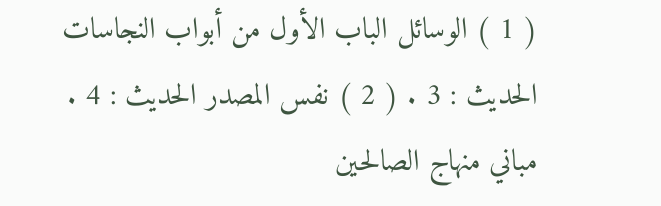( 1 ) الوسائل الباب الأول من أبواب النجاسات الحديث : 3 . ( 2 ) نفس المصدر الحديث : 4 .
مباني منهاج الصالحين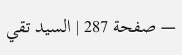— صفحة 287 | السيد تقي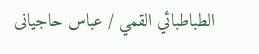الطباطبائي القمي / عباس حاجيانى